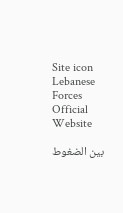Site icon Lebanese Forces Official Website

بين الضغوط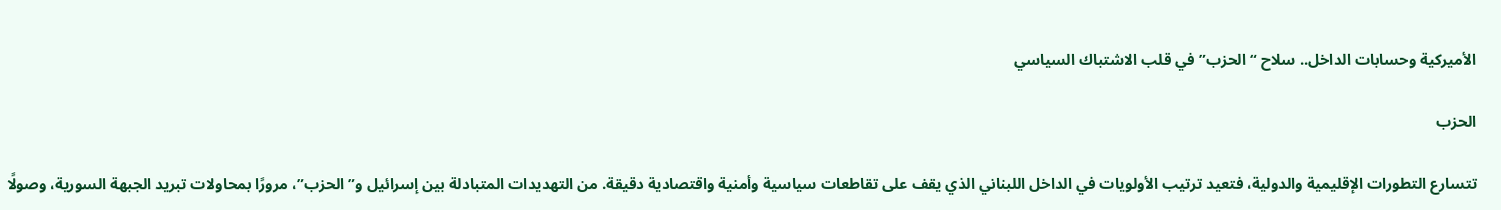الأميركية وحسابات الداخل.. سلاح “الحزب” في قلب الاشتباك السياسي

الحزب

تتسارع التطورات الإقليمية والدولية، فتعيد ترتيب الأولويات في الداخل اللبناني الذي يقف على تقاطعات سياسية وأمنية واقتصادية دقيقة. من التهديدات المتبادلة بين إسرائيل و”الحزب”، مرورًا بمحاولات تبريد الجبهة السورية، وصولًا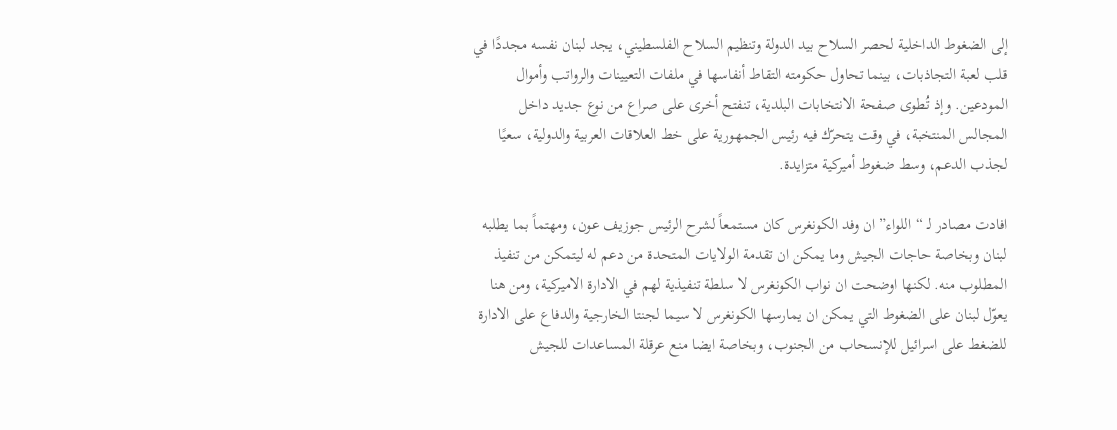إلى الضغوط الداخلية لحصر السلاح بيد الدولة وتنظيم السلاح الفلسطيني، يجد لبنان نفسه مجددًا في قلب لعبة التجاذبات، بينما تحاول حكومته التقاط أنفاسها في ملفات التعيينات والرواتب وأموال المودعين. وإذ تُطوى صفحة الانتخابات البلدية، تنفتح أخرى على صراع من نوع جديد داخل المجالس المنتخبة، في وقت يتحرّك فيه رئيس الجمهورية على خط العلاقات العربية والدولية، سعيًا لجذب الدعم، وسط ضغوط أميركية متزايدة.

افادت مصادر لـ “اللواء” ان وفد الكونغرس كان مستمعاً لشرح الرئيس جوزيف عون، ومهتماً بما يطلبه لبنان وبخاصة حاجات الجيش وما يمكن ان تقدمة الولايات المتحدة من دعم له ليتمكن من تنفيذ المطلوب منه. لكنها اوضحت ان نواب الكونغرس لا سلطة تنفيذية لهم في الادارة الاميركية، ومن هنا يعوّل لبنان على الضغوط التي يمكن ان يمارسها الكونغرس لا سيما لجنتا الخارجية والدفاع على الادارة للضغط على اسرائيل للإنسحاب من الجنوب، وبخاصة ايضا منع عرقلة المساعدات للجيش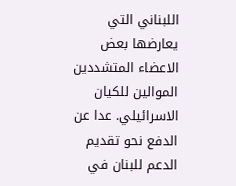اللبناني التي يعارضها بعض الاعضاء المتشددين الموالين للكيان الاسرائيلي. عدا عن الدفع نحو تقديم الدعم للبنان في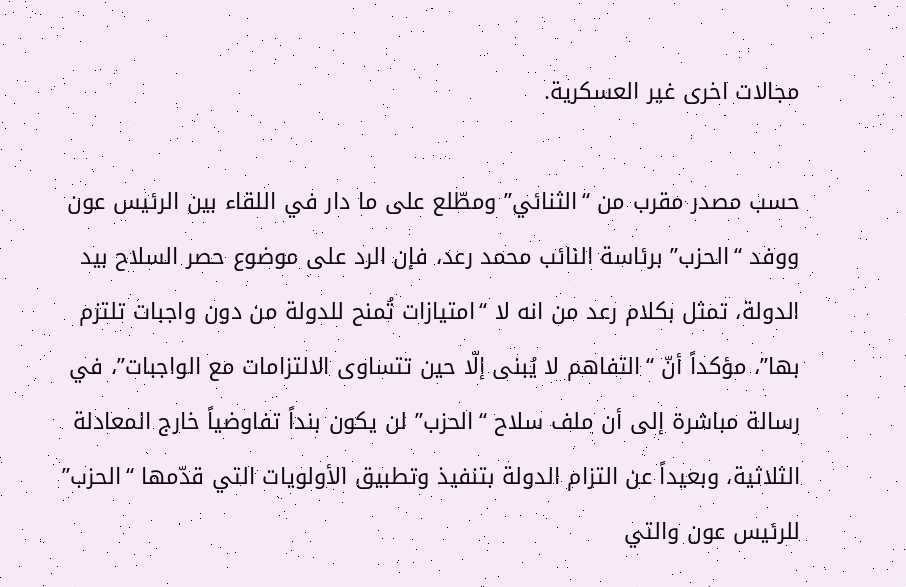مجالات اخرى غير العسكرية.

حسب مصدر مقرب من “الثنائي” ومطّلع على ما دار في اللقاء بين الرئيس عون ووفد “الحزب” برئاسة النائب محمد رعد، فإن الرد على موضوع حصر السلاح بيد الدولة، تمثل بكلام رعد من انه لا “امتيازات تُمنح للدولة من دون واجبات تلتزم بها”، مؤكداً أنّ “التفاهم لا يُبنى إلّا حين تتساوى الالتزامات مع الواجبات”، في رسالة مباشرة إلى أن ملف سلاح “الحزب” لن يكون بنداً تفاوضياً خارج المعادلة الثلاثية، وبعيداً عن التزام الدولة بتنفيذ وتطبيق الأولويات التي قدّمها “الحزب” للرئيس عون والتي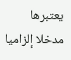يعتبرها مدخلا إلزاميا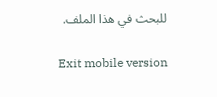للبحث في هذا الملف.

Exit mobile version